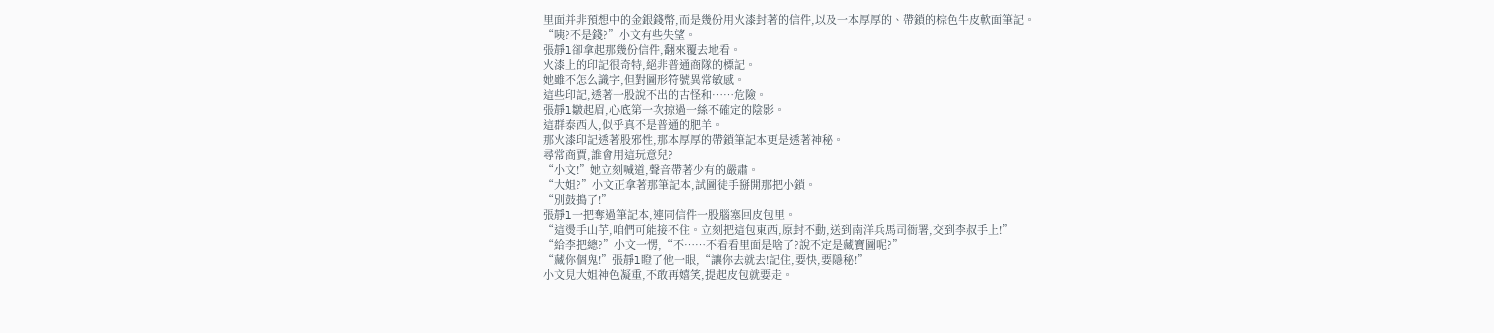里面并非預想中的金銀錢幣,而是幾份用火漆封著的信件,以及一本厚厚的、帶鎖的棕色牛皮軟面筆記。
“咦?不是錢?”小文有些失望。
張靜l卻拿起那幾份信件,翻來覆去地看。
火漆上的印記很奇特,絕非普通商隊的標記。
她雖不怎么識字,但對圖形符號異常敏感。
這些印記,透著一股說不出的古怪和……危險。
張靜l皺起眉,心底第一次掠過一絲不確定的陰影。
這群泰西人,似乎真不是普通的肥羊。
那火漆印記透著股邪性,那本厚厚的帶鎖筆記本更是透著神秘。
尋常商賈,誰會用這玩意兒?
“小文!”她立刻喊道,聲音帶著少有的嚴肅。
“大姐?”小文正拿著那筆記本,試圖徒手掰開那把小鎖。
“別鼓搗了!”
張靜l一把奪過筆記本,連同信件一股腦塞回皮包里。
“這燙手山芋,咱們可能接不住。立刻把這包東西,原封不動,送到南洋兵馬司衙署,交到李叔手上!”
“給李把總?”小文一愣,“不……不看看里面是啥了?說不定是藏寶圖呢?”
“藏你個鬼!”張靜l瞪了他一眼,“讓你去就去!記住,要快,要隱秘!”
小文見大姐神色凝重,不敢再嬉笑,提起皮包就要走。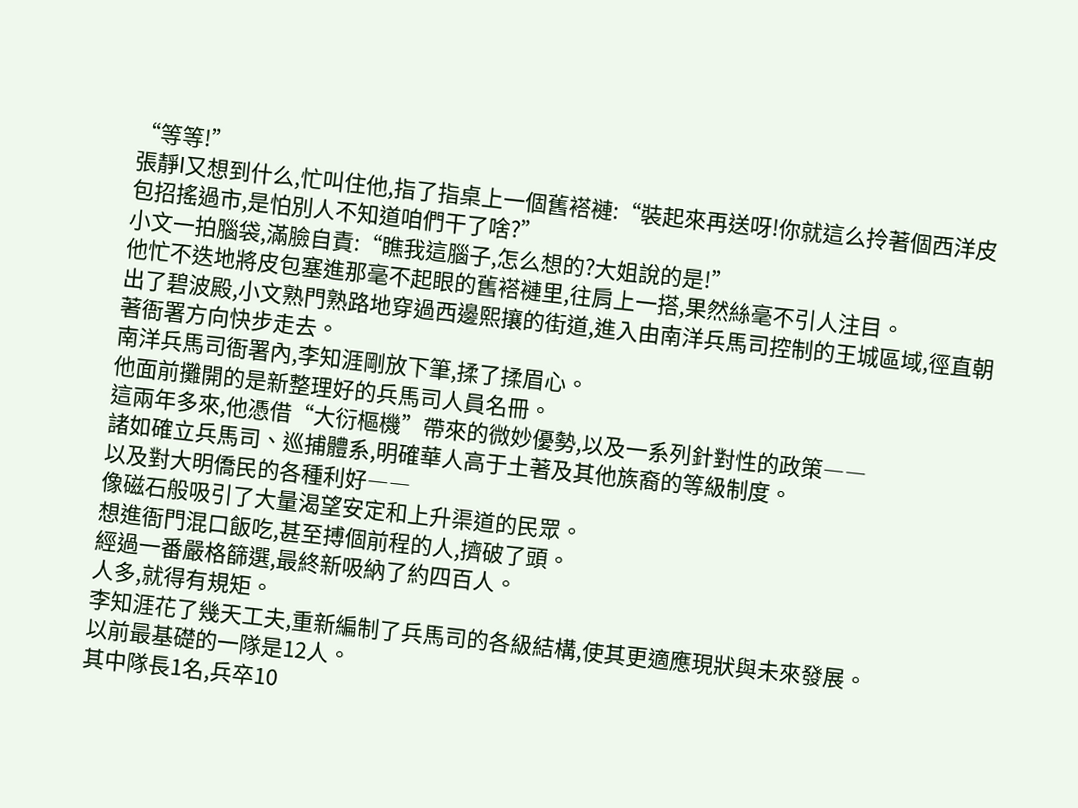“等等!”
張靜l又想到什么,忙叫住他,指了指桌上一個舊褡褳:“裝起來再送呀!你就這么拎著個西洋皮包招搖過市,是怕別人不知道咱們干了啥?”
小文一拍腦袋,滿臉自責:“瞧我這腦子,怎么想的?大姐說的是!”
他忙不迭地將皮包塞進那毫不起眼的舊褡褳里,往肩上一搭,果然絲毫不引人注目。
出了碧波殿,小文熟門熟路地穿過西邊熙攘的街道,進入由南洋兵馬司控制的王城區域,徑直朝著衙署方向快步走去。
南洋兵馬司衙署內,李知涯剛放下筆,揉了揉眉心。
他面前攤開的是新整理好的兵馬司人員名冊。
這兩年多來,他憑借“大衍樞機”帶來的微妙優勢,以及一系列針對性的政策――
諸如確立兵馬司、巡捕體系,明確華人高于土著及其他族裔的等級制度。
以及對大明僑民的各種利好――
像磁石般吸引了大量渴望安定和上升渠道的民眾。
想進衙門混口飯吃,甚至搏個前程的人,擠破了頭。
經過一番嚴格篩選,最終新吸納了約四百人。
人多,就得有規矩。
李知涯花了幾天工夫,重新編制了兵馬司的各級結構,使其更適應現狀與未來發展。
以前最基礎的一隊是12人。
其中隊長1名,兵卒10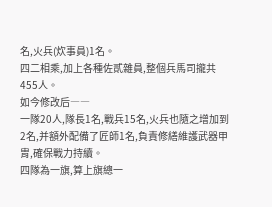名,火兵(炊事員)1名。
四二相乘,加上各種佐貳雜員,整個兵馬司攏共455人。
如今修改后――
一隊20人,隊長1名,戰兵15名,火兵也隨之增加到2名,并額外配備了匠師1名,負責修繕維護武器甲胄,確保戰力持續。
四隊為一旗,算上旗總一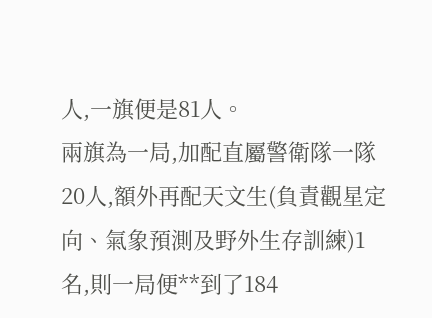人,一旗便是81人。
兩旗為一局,加配直屬警衛隊一隊20人,額外再配天文生(負責觀星定向、氣象預測及野外生存訓練)1名,則一局便**到了184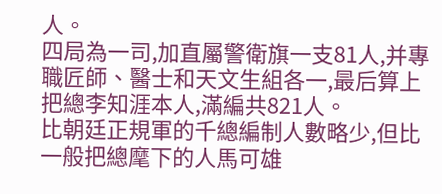人。
四局為一司,加直屬警衛旗一支81人,并專職匠師、醫士和天文生組各一,最后算上把總李知涯本人,滿編共821人。
比朝廷正規軍的千總編制人數略少,但比一般把總麾下的人馬可雄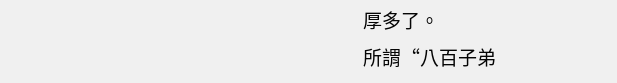厚多了。
所謂“八百子弟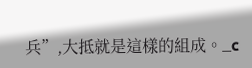兵”,大抵就是這樣的組成。_c